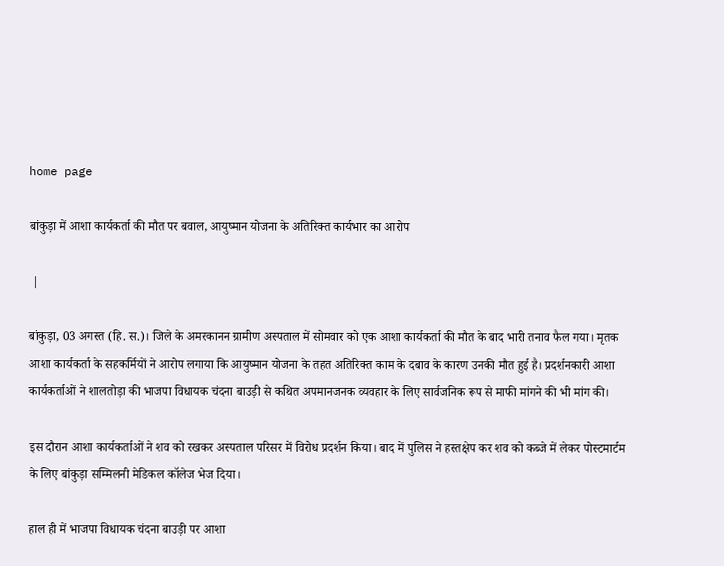home page

बांकुड़ा में आशा कार्यकर्ता की मौत पर बवाल, आयुष्मान योजना के अतिरिक्त कार्यभार का आरोप

 |

बांकुड़ा, 03 अगस्त (हि. स.)। जिले के अमरकानन ग्रामीण अस्पताल में सोमवार को एक आशा कार्यकर्ता की मौत के बाद भारी तनाव फैल गया। मृतक आशा कार्यकर्ता के सहकर्मियों ने आरोप लगाया कि आयुष्मान योजना के तहत अतिरिक्त काम के दबाव के कारण उनकी मौत हुई है। प्रदर्शनकारी आशा कार्यकर्ताओं ने शालतोड़ा की भाजपा विधायक चंदना बाउड़ी से कथित अपमानजनक व्यवहार के लिए सार्वजनिक रूप से माफी मांगने की भी मांग की।

इस दौरान आशा कार्यकर्ताओं ने शव को रखकर अस्पताल परिसर में विरोध प्रदर्शन किया। बाद में पुलिस ने हस्तक्षेप कर शव को कब्जे में लेकर पोस्टमार्टम के लिए बांकुड़ा सम्मिलनी मेडिकल कॉलेज भेज दिया।

हाल ही में भाजपा विधायक चंदना बाउड़ी पर आशा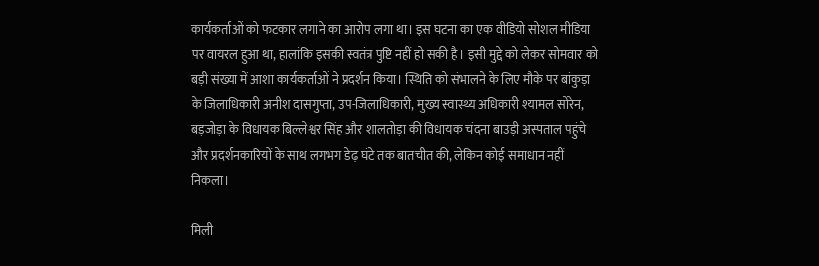कार्यकर्ताओं को फटकार लगाने का आरोप लगा था। इस घटना का एक वीडियो सोशल मीडिया पर वायरल हुआ था, हालांकि इसकी स्वतंत्र पुष्टि नहीं हो सकी है। इसी मुद्दे को लेकर सोमवार को बड़ी संख्या में आशा कार्यकर्ताओं ने प्रदर्शन किया। स्थिति को संभालने के लिए मौके पर बांकुड़ा के जिलाधिकारी अनीश दासगुप्ता, उप-जिलाधिकारी, मुख्य स्वास्थ्य अधिकारी श्यामल सोरेन, बड़जोड़ा के विधायक बिल्लेश्वर सिंह और शालतोड़ा की विधायक चंदना बाउड़ी अस्पताल पहुंचे और प्रदर्शनकारियों के साथ लगभग डेढ़ घंटे तक बातचीत की, लेकिन कोई समाधान नहीं निकला।

मिली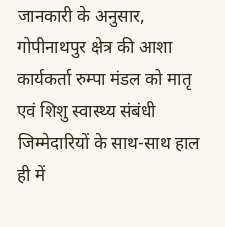जानकारी के अनुसार, गोपीनाथपुर क्षेत्र की आशा कार्यकर्ता रुम्पा मंडल को मातृ एवं शिशु स्वास्थ्य संबंधी जिम्मेदारियों के साथ-साथ हाल ही में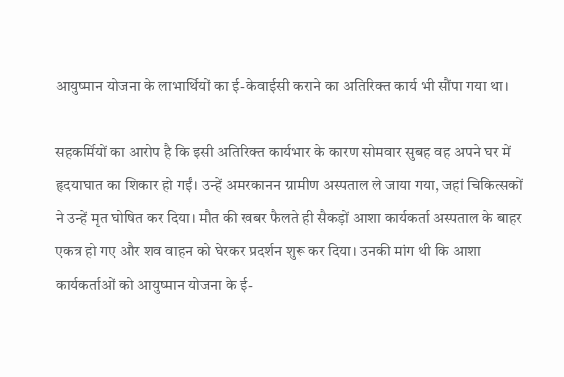आयुष्मान योजना के लाभार्थियों का ई-केवाईसी कराने का अतिरिक्त कार्य भी सौंपा गया था।

सहकर्मियों का आरोप है कि इसी अतिरिक्त कार्यभार के कारण सोमवार सुबह वह अपने घर में हृदयाघात का शिकार हो गईं। उन्हें अमरकानन ग्रामीण अस्पताल ले जाया गया, जहां चिकित्सकों ने उन्हें मृत घोषित कर दिया। मौत की खबर फैलते ही सैकड़ों आशा कार्यकर्ता अस्पताल के बाहर एकत्र हो गए और शव वाहन को घेरकर प्रदर्शन शुरू कर दिया। उनकी मांग थी कि आशा कार्यकर्ताओं को आयुष्मान योजना के ई-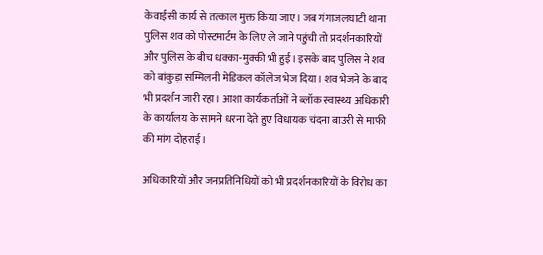केवाईसी कार्य से तत्काल मुक्त किया जाए। जब गंगाजलघाटी थाना पुलिस शव को पोस्टमार्टम के लिए ले जाने पहुंची तो प्रदर्शनकारियों और पुलिस के बीच धक्का-मुक्की भी हुई। इसके बाद पुलिस ने शव को बांकुड़ा सम्मिलनी मेडिकल कॉलेज भेज दिया। शव भेजने के बाद भी प्रदर्शन जारी रहा। आशा कार्यकर्ताओं ने ब्लॉक स्वास्थ्य अधिकारी के कार्यालय के सामने धरना देते हुए विधायक चंदना बाउरी से माफी की मांग दोहराई।

अधिकारियों और जनप्रतिनिधियों को भी प्रदर्शनकारियों के विरोध का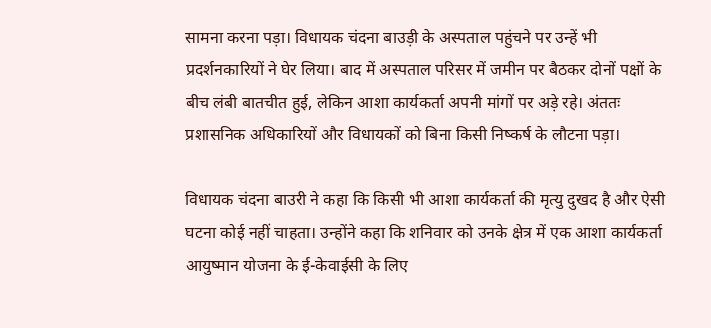सामना करना पड़ा। विधायक चंदना बाउड़ी के अस्पताल पहुंचने पर उन्हें भी प्रदर्शनकारियों ने घेर लिया। बाद में अस्पताल परिसर में जमीन पर बैठकर दोनों पक्षों के बीच लंबी बातचीत हुई, लेकिन आशा कार्यकर्ता अपनी मांगों पर अड़े रहे। अंततः प्रशासनिक अधिकारियों और विधायकों को बिना किसी निष्कर्ष के लौटना पड़ा।

विधायक चंदना बाउरी ने कहा कि किसी भी आशा कार्यकर्ता की मृत्यु दुखद है और ऐसी घटना कोई नहीं चाहता। उन्होंने कहा कि शनिवार को उनके क्षेत्र में एक आशा कार्यकर्ता आयुष्मान योजना के ई-केवाईसी के लिए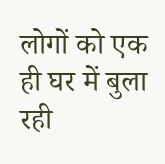लोगों को एक ही घर में बुला रही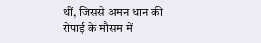थीं, जिससे अमन धान की रोपाई के मौसम में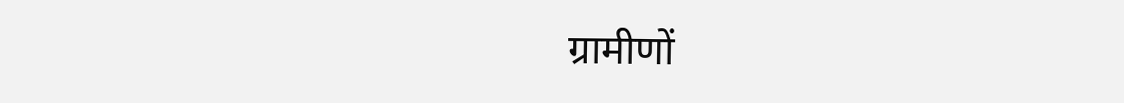ग्रामीणों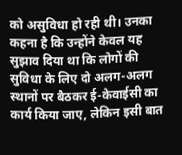को असुविधा हो रही थी। उनका कहना है कि उन्होंने केवल यह सुझाव दिया था कि लोगों की सुविधा के लिए दो अलग-अलग स्थानों पर बैठकर ई-केवाईसी का कार्य किया जाए, लेकिन इसी बात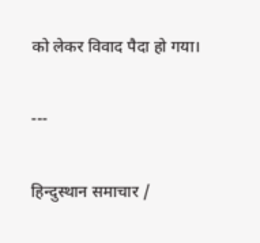को लेकर विवाद पैदा हो गया।

---

हिन्दुस्थान समाचार /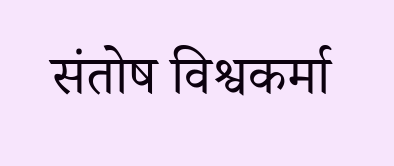संतोष विश्वकर्मा